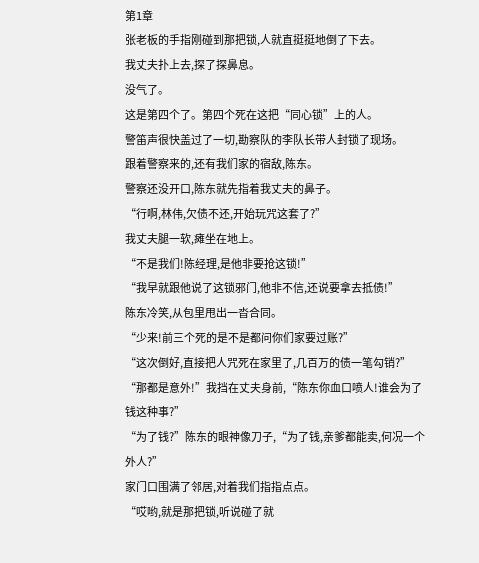第1章
张老板的手指刚碰到那把锁,人就直挺挺地倒了下去。
我丈夫扑上去,探了探鼻息。
没气了。
这是第四个了。第四个死在这把“同心锁”上的人。
警笛声很快盖过了一切,勘察队的李队长带人封锁了现场。
跟着警察来的,还有我们家的宿敌,陈东。
警察还没开口,陈东就先指着我丈夫的鼻子。
“行啊,林伟,欠债不还,开始玩咒这套了?”
我丈夫腿一软,瘫坐在地上。
“不是我们!陈经理,是他非要抢这锁!”
“我早就跟他说了这锁邪门,他非不信,还说要拿去抵债!”
陈东冷笑,从包里甩出一沓合同。
“少来!前三个死的是不是都问你们家要过账?”
“这次倒好,直接把人咒死在家里了,几百万的债一笔勾销?”
“那都是意外!”我挡在丈夫身前,“陈东你血口喷人!谁会为了钱这种事?”
“为了钱?”陈东的眼神像刀子,“为了钱,亲爹都能卖,何况一个外人?”
家门口围满了邻居,对着我们指指点点。
“哎哟,就是那把锁,听说碰了就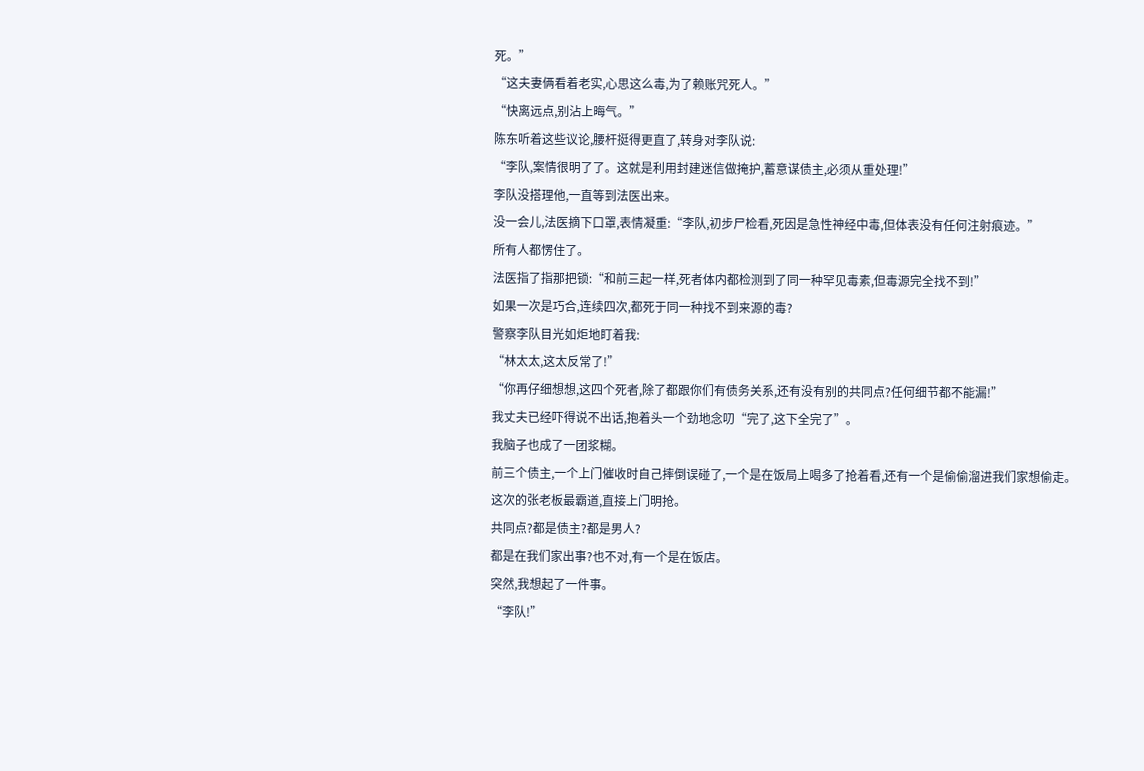死。”
“这夫妻俩看着老实,心思这么毒,为了赖账咒死人。”
“快离远点,别沾上晦气。”
陈东听着这些议论,腰杆挺得更直了,转身对李队说:
“李队,案情很明了了。这就是利用封建迷信做掩护,蓄意谋债主,必须从重处理!”
李队没搭理他,一直等到法医出来。
没一会儿,法医摘下口罩,表情凝重:“李队,初步尸检看,死因是急性神经中毒,但体表没有任何注射痕迹。”
所有人都愣住了。
法医指了指那把锁:“和前三起一样,死者体内都检测到了同一种罕见毒素,但毒源完全找不到!”
如果一次是巧合,连续四次,都死于同一种找不到来源的毒?
警察李队目光如炬地盯着我:
“林太太,这太反常了!”
“你再仔细想想,这四个死者,除了都跟你们有债务关系,还有没有别的共同点?任何细节都不能漏!”
我丈夫已经吓得说不出话,抱着头一个劲地念叨“完了,这下全完了”。
我脑子也成了一团浆糊。
前三个债主,一个上门催收时自己摔倒误碰了,一个是在饭局上喝多了抢着看,还有一个是偷偷溜进我们家想偷走。
这次的张老板最霸道,直接上门明抢。
共同点?都是债主?都是男人?
都是在我们家出事?也不对,有一个是在饭店。
突然,我想起了一件事。
“李队!”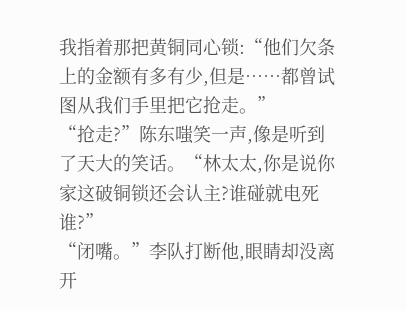我指着那把黄铜同心锁:“他们欠条上的金额有多有少,但是……都曾试图从我们手里把它抢走。”
“抢走?”陈东嗤笑一声,像是听到了天大的笑话。“林太太,你是说你家这破铜锁还会认主?谁碰就电死谁?”
“闭嘴。”李队打断他,眼睛却没离开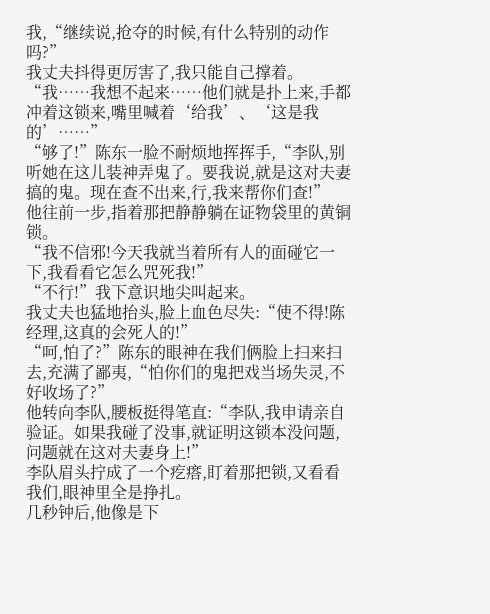我,“继续说,抢夺的时候,有什么特别的动作吗?”
我丈夫抖得更厉害了,我只能自己撑着。
“我……我想不起来……他们就是扑上来,手都冲着这锁来,嘴里喊着‘给我’、‘这是我的’……”
“够了!”陈东一脸不耐烦地挥挥手,“李队,别听她在这儿装神弄鬼了。要我说,就是这对夫妻搞的鬼。现在查不出来,行,我来帮你们查!”
他往前一步,指着那把静静躺在证物袋里的黄铜锁。
“我不信邪!今天我就当着所有人的面碰它一下,我看看它怎么咒死我!”
“不行!”我下意识地尖叫起来。
我丈夫也猛地抬头,脸上血色尽失:“使不得!陈经理,这真的会死人的!”
“呵,怕了?”陈东的眼神在我们俩脸上扫来扫去,充满了鄙夷,“怕你们的鬼把戏当场失灵,不好收场了?”
他转向李队,腰板挺得笔直:“李队,我申请亲自验证。如果我碰了没事,就证明这锁本没问题,问题就在这对夫妻身上!”
李队眉头拧成了一个疙瘩,盯着那把锁,又看看我们,眼神里全是挣扎。
几秒钟后,他像是下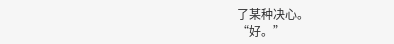了某种决心。
“好。”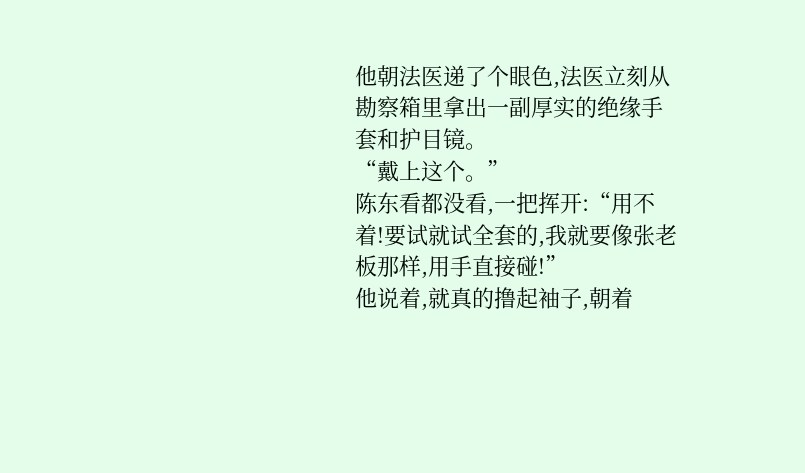他朝法医递了个眼色,法医立刻从勘察箱里拿出一副厚实的绝缘手套和护目镜。
“戴上这个。”
陈东看都没看,一把挥开:“用不着!要试就试全套的,我就要像张老板那样,用手直接碰!”
他说着,就真的撸起袖子,朝着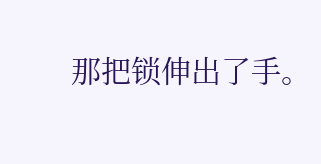那把锁伸出了手。